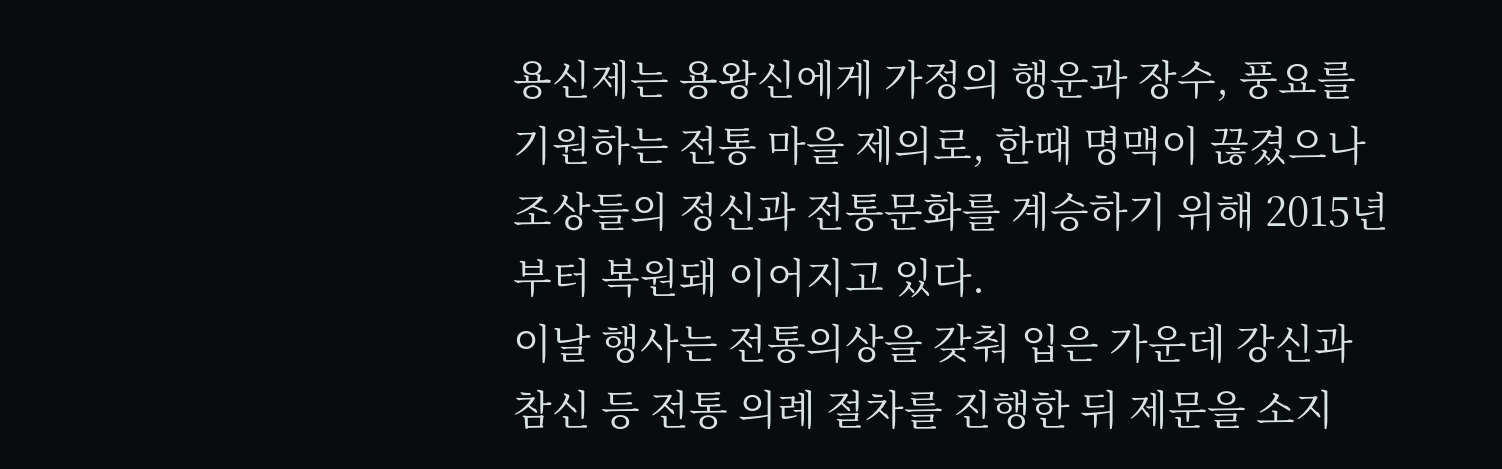용신제는 용왕신에게 가정의 행운과 장수, 풍요를 기원하는 전통 마을 제의로, 한때 명맥이 끊겼으나 조상들의 정신과 전통문화를 계승하기 위해 2015년부터 복원돼 이어지고 있다.
이날 행사는 전통의상을 갖춰 입은 가운데 강신과 참신 등 전통 의례 절차를 진행한 뒤 제문을 소지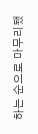하는 순으로 마무리됐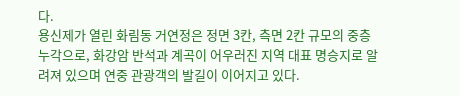다.
용신제가 열린 화림동 거연정은 정면 3칸, 측면 2칸 규모의 중층 누각으로, 화강암 반석과 계곡이 어우러진 지역 대표 명승지로 알려져 있으며 연중 관광객의 발길이 이어지고 있다.